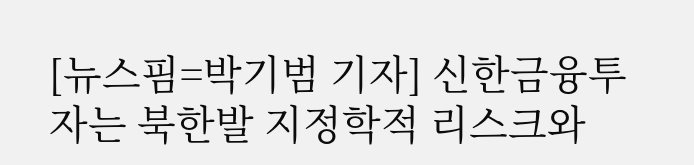[뉴스핌=박기범 기자] 신한금융투자는 북한발 지정학적 리스크와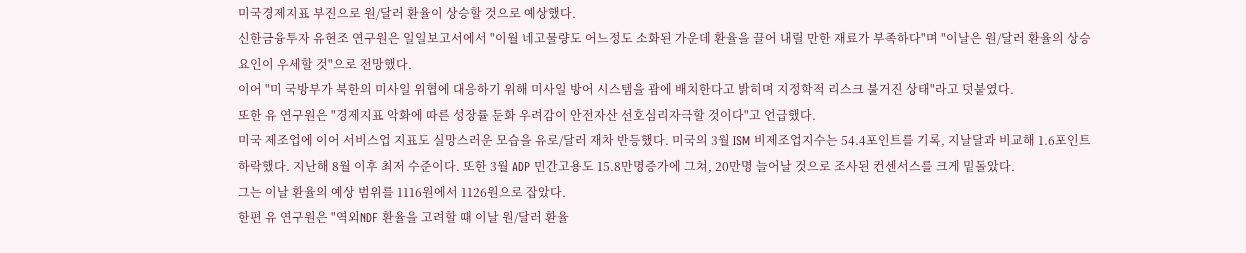미국경제지표 부진으로 원/달러 환율이 상승할 것으로 예상했다.
신한금융투자 유현조 연구원은 일일보고서에서 "이월 네고물량도 어느정도 소화된 가운데 환율을 끌어 내릴 만한 재료가 부족하다"며 "이날은 원/달러 환율의 상승 요인이 우세할 것"으로 전망했다.
이어 "미 국방부가 북한의 미사일 위협에 대응하기 위해 미사일 방어 시스템을 괌에 배치한다고 밝히며 지정학적 리스크 불거진 상태"라고 덧붙였다.
또한 유 연구원은 "경제지표 악화에 따른 성장률 둔화 우려감이 안전자산 선호심리자극할 것이다"고 언급했다.
미국 제조업에 이어 서비스업 지표도 실망스러운 모습을 유로/달러 재차 반등했다. 미국의 3월 ISM 비제조업지수는 54.4포인트를 기록, 지날달과 비교해 1.6포인트 하락했다. 지난해 8월 이후 최저 수준이다. 또한 3월 ADP 민간고용도 15.8만명증가에 그쳐, 20만명 늘어날 것으로 조사된 컨센서스를 크게 밑돌았다.
그는 이날 환율의 예상 범위를 1116원에서 1126원으로 잡았다.
한편 유 연구원은 "역외NDF 환율을 고려할 때 이날 원/달러 환율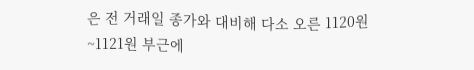은 전 거래일 종가와 대비해 다소 오른 1120원~1121원 부근에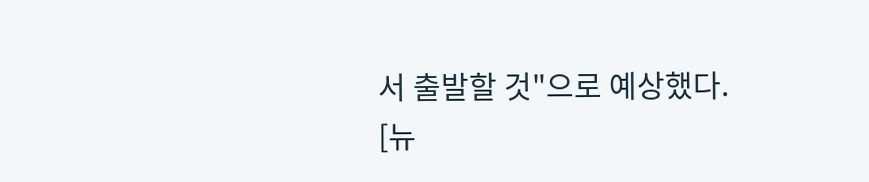서 출발할 것"으로 예상했다.
[뉴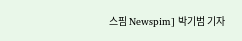스핌 Newspim] 박기범 기자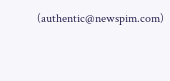(authentic@newspim.com)